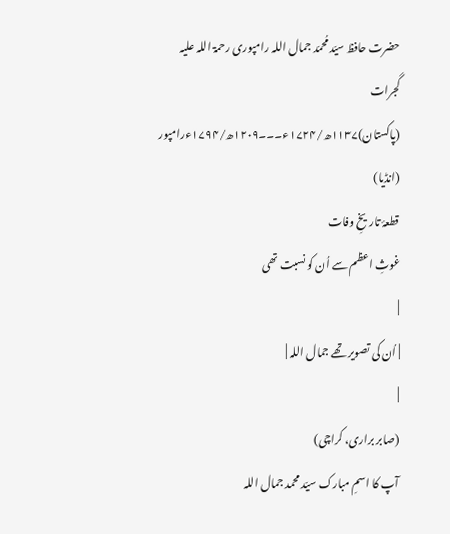حضرت حافظ سیّد مُحمّد جمال اللہ رامپوری رحمۃ اللہ علیہ
گجرات (پاکستان)۱۱۳۷ھ/۱۷۲۴ء۔۔۔۱۲۰۹ھ/۱۷۹۴ءرامپور (انڈیا)
قطعۂ تاریخِ وفات
غوثِ اعظم سے اُن کو نسبت تھی
|
| اُن کی تصویر تھے جمال اللہ |
|
(صابر براری، کراچی)
آپ کا اسمِ مبارک سیّد محمد جمال اللہ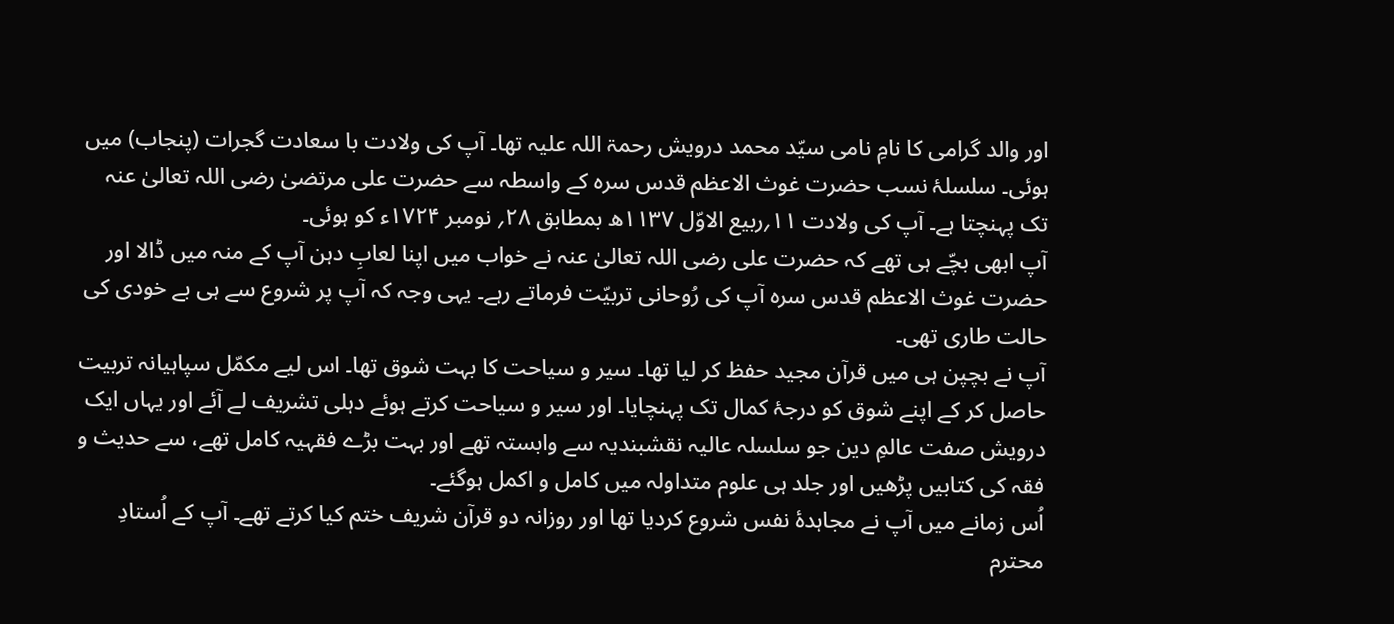اور والد گرامی کا نامِ نامی سیّد محمد درویش رحمۃ اللہ علیہ تھا۔ آپ کی ولادت با سعادت گجرات (پنجاب) میں ہوئی۔ سلسلۂ نسب حضرت غوث الاعظم قدس سرہ کے واسطہ سے حضرت علی مرتضیٰ رضی اللہ تعالیٰ عنہ تک پہنچتا ہے۔ آپ کی ولادت ۱۱؍ربیع الاوّل ۱۱۳۷ھ بمطابق ۲۸؍ نومبر ۱۷۲۴ء کو ہوئی۔
آپ ابھی بچّے ہی تھے کہ حضرت علی رضی اللہ تعالیٰ عنہ نے خواب میں اپنا لعابِ دہن آپ کے منہ میں ڈالا اور حضرت غوث الاعظم قدس سرہ آپ کی رُوحانی تربیّت فرماتے رہے۔ یہی وجہ کہ آپ پر شروع سے ہی بے خودی کی حالت طاری تھی۔
آپ نے بچپن ہی میں قرآن مجید حفظ کر لیا تھا۔ سیر و سیاحت کا بہت شوق تھا۔ اس لیے مکمّل سپاہیانہ تربیت حاصل کر کے اپنے شوق کو درجۂ کمال تک پہنچایا۔ اور سیر و سیاحت کرتے ہوئے دہلی تشریف لے آئے اور یہاں ایک درویش صفت عالمِ دین جو سلسلہ عالیہ نقشبندیہ سے وابستہ تھے اور بہت بڑے فقہیہ کامل تھے، سے حدیث و فقہ کی کتابیں پڑھیں اور جلد ہی علوم متداولہ میں کامل و اکمل ہوگئے۔
اُس زمانے میں آپ نے مجاہدۂ نفس شروع کردیا تھا اور روزانہ دو قرآن شریف ختم کیا کرتے تھے۔ آپ کے اُستادِ محترم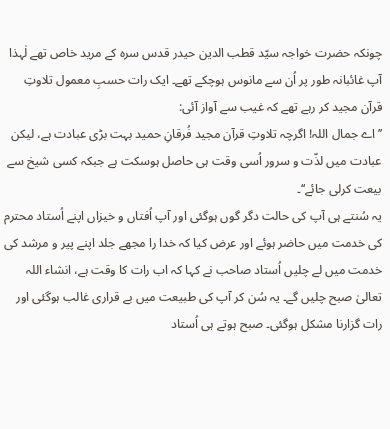چونکہ حضرت خواجہ سیّد قطب الدین حیدر قدس سرہ کے مرید خاص تھے لٰہذا آپ غائبانہ طور پر اُن سے مانوس ہوچکے تھے۔ ایک رات حسبِ معمول تلاوتِ قرآن مجید کر رہے تھے کہ غیب سے آواز آئی:
’’اے جمال اللہ! اگرچہ تلاوتِ قرآن مجید فُرقانِ حمید بہت بڑی عبادت ہے، لیکن عبادت میں لذّت و سرور اُسی وقت ہی حاصل ہوسکت ہے جبکہ کسی شیخ سے بیعت کرلی جائے‘‘۔
یہ سُنتے ہی آپ کی حالت دگر گوں ہوگئی اور آپ اُفتاں و خیزاں اپنے اُستاد محترم کی خدمت میں حاضر ہوئے اور عرض کیا کہ خدا را مجھے جلد اپنے پیر و مرشد کی خدمت میں لے چلیں اُستاد صاحب نے کہا کہ اب رات کا وقت ہے، انشاء اللہ تعالیٰ صبح چلیں گے۔ یہ سُن کر آپ کی طبیعت میں بے قراری غالب ہوگئی اور رات گزارنا مشکل ہوگئی۔ صبح ہوتے ہی اُستاد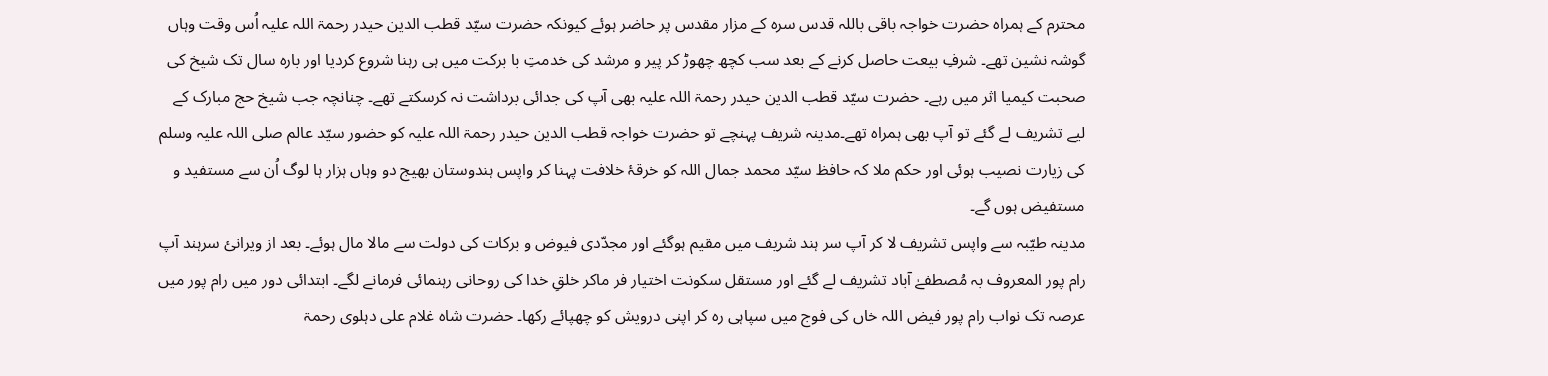محترم کے ہمراہ حضرت خواجہ باقی باللہ قدس سرہ کے مزار مقدس پر حاضر ہوئے کیونکہ حضرت سیّد قطب الدین حیدر رحمۃ اللہ علیہ اُس وقت وہاں گوشہ نشین تھے۔ شرفِ بیعت حاصل کرنے کے بعد سب کچھ چھوڑ کر پیر و مرشد کی خدمتِ با برکت میں ہی رہنا شروع کردیا اور بارہ سال تک شیخ کی صحبت کیمیا اثر میں رہے۔ حضرت سیّد قطب الدین حیدر رحمۃ اللہ علیہ بھی آپ کی جدائی برداشت نہ کرسکتے تھے۔ چنانچہ جب شیخ حج مبارک کے لیے تشریف لے گئے تو آپ بھی ہمراہ تھے۔مدینہ شریف پہنچے تو حضرت خواجہ قطب الدین حیدر رحمۃ اللہ علیہ کو حضور سیّد عالم صلی اللہ علیہ وسلم کی زیارت نصیب ہوئی اور حکم ملا کہ حافظ سیّد محمد جمال اللہ کو خرقۂ خلافت پہنا کر واپس ہندوستان بھیج دو وہاں ہزار ہا لوگ اُن سے مستفید و مستفیض ہوں گے۔
مدینہ طیّبہ سے واپس تشریف لا کر آپ سر ہند شریف میں مقیم ہوگئے اور مجدّدی فیوض و برکات کی دولت سے مالا مال ہوئے۔ بعد از ویرانیٔ سرہند آپ رام پور المعروف بہ مُصطفےٰ آباد تشریف لے گئے اور مستقل سکونت اختیار فر ماکر خلقِ خدا کی روحانی رہنمائی فرمانے لگے۔ ابتدائی دور میں رام پور میں عرصہ تک نواب رام پور فیض اللہ خاں کی فوج میں سپاہی رہ کر اپنی درویش کو چھپائے رکھا۔ حضرت شاہ غلام علی دہلوی رحمۃ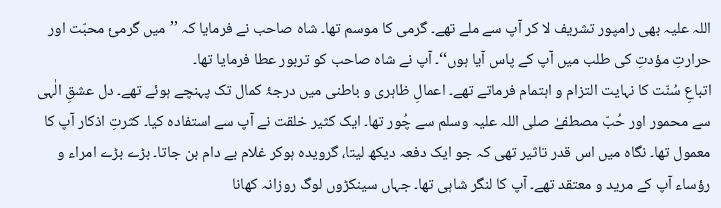اللہ علیہ بھی رامپور تشریف لا کر آپ سے ملے تھے۔ گرمی کا موسم تھا۔ شاہ صاحب نے فرمایا کہ ’’میں گرمیٔ محبّت اور حرارتِ مؤدتِ کی طلب میں آپ کے پاس آیا ہوں‘‘۔ آپ نے شاہ صاحب کو تربور عطا فرمایا تھا۔
اتباعِ سُنّت کا نہایت التزام و اہتمام فرماتے تھے۔ اعمالِ ظاہری و باطنی میں درجۂ کمال تک پہنچے ہوئے تھے۔ دل عشقِ الٰہی سے محمور اور حُبّ مصطفےٰ صلی اللہ علیہ وسلم سے چُور تھا۔ ایک کثیر خلقت نے آپ سے استفادہ کیا۔ کثرتِ اذکار آپ کا معمول تھا۔ نگاہ میں اس قدر تاثیر تھی کہ جو ایک دفعہ دیکھ لیتا، گرویدہ ہوکر غلام بے دام بن جاتا۔ بڑے بڑے امراء و رؤساء آپ کے مرید و معتقد تھے۔ آپ کا لنگر شاہی تھا۔ جہاں سینکڑوں لوگ روزانہ کھانا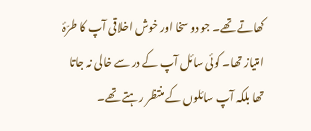کھاتے تھے۔ جو دو سخا اور خوش اخلاقی آپ کا طرّۂ امتیاز تھا۔ کوئی سائل آپ کے در سے خالی نہ جاتا تھا بلکہ آپ سائلوں کے منتظر رہتے تھے۔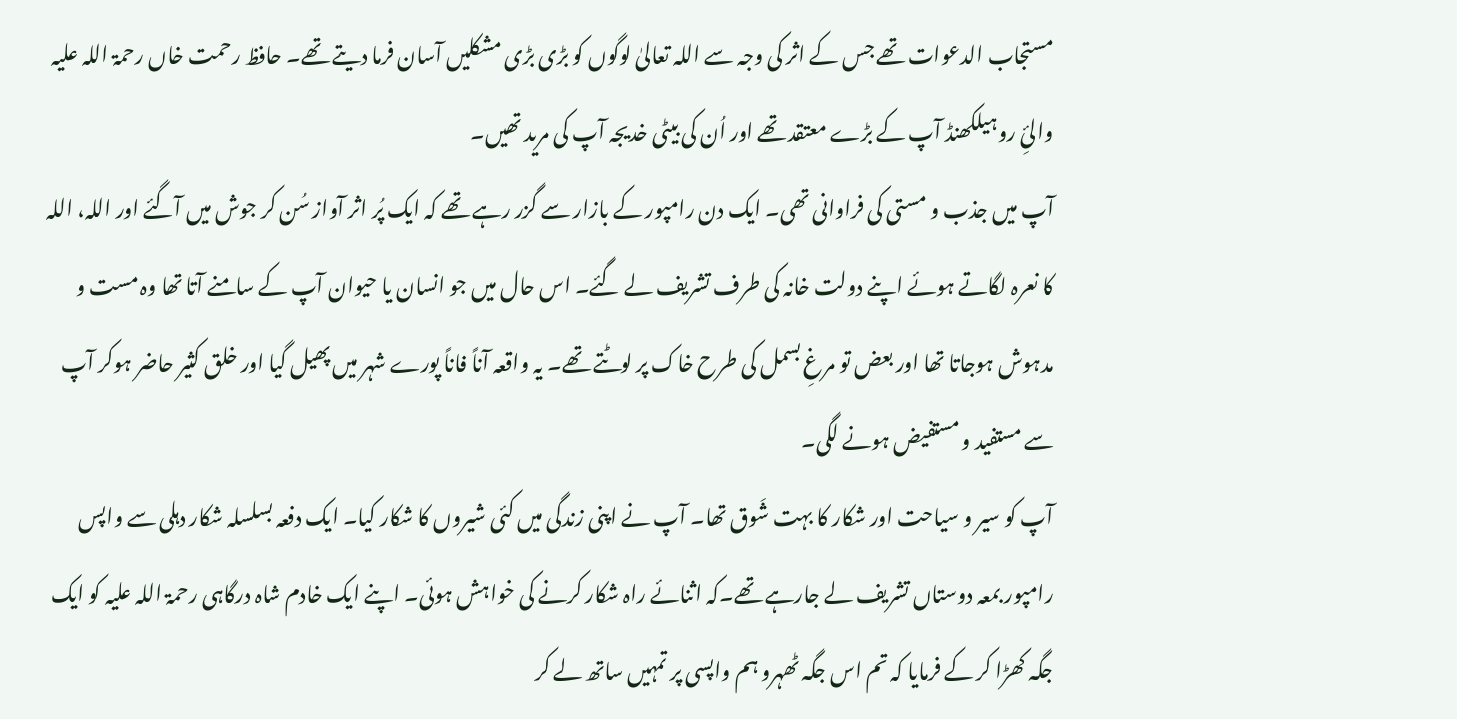مستجاب الدعوات تھے جس کے اثر کی وجہ سے اللہ تعالیٰ لوگوں کو بڑی بڑی مشکلیں آسان فرما دیتے تھے۔ حافظ رحمت خاں رحمۃ اللہ علیہ والیِٔ روہیلکھنڈ آپ کے بڑے معتقد تھے اور اُن کی بیٹی خدیجہ آپ کی مرید تھیں۔
آپ میں جذب و مستی کی فراوانی تھی۔ ایک دن رامپور کے بازار سے گزر رہے تھے کہ ایک پُر اثر آواز سُن کر جوش میں آگئے اور اللہ، اللہ کا نعرہ لگاتے ہوئے اپنے دولت خانہ کی طرف تشریف لے گئے۔ اس حال میں جو انسان یا حیوان آپ کے سامنے آتا تھا وہ مست و مدہوش ہوجاتا تھا اور بعض تو مرغِ بسمل کی طرح خاک پر لوٹتے تھے۔ یہ واقعہ آناً فاناً پورے شہر میں پھیل گیا اور خلق کثیر حاضر ہوکر آپ سے مستفید و مستفیض ہونے لگی۔
آپ کو سیر و سیاحت اور شکار کا بہت شَوق تھا۔ آپ نے اپنی زندگی میں کئی شیروں کا شکار کیا۔ ایک دفعہ بسلسلہ شکار دہلی سے واپس رامپور بمعہ دوستاں تشریف لے جارہے تھے۔کہ اثنائے راہ شکار کرنے کی خواہش ہوئی۔ اپنے ایک خادم شاہ درگاہی رحمۃ اللہ علیہ کو ایک جگہ کھڑا کر کے فرمایا کہ تم اس جگہ ٹھہرو ہم واپسی پر تمہیں ساتھ لے کر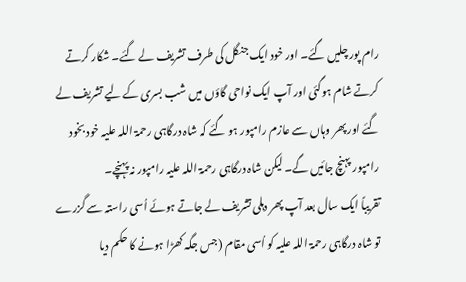رام پور چلیں گئے۔ اور خود ایک جنگل کی طرف تشریف لے گئے۔ شکار کرتے کرتے شام ہوگئی اور آپ ایک نواحی گاؤں میں شب بسری کے لیے تشریف لے گئے اور پھر وہاں سے عازم رامپور ہو گئے کہ شاہ درگاہی رحمۃ اللہ علیہ خود بخود رامپور پہنچ جائیں گے۔ لیکن شاہ درگاہی رحمۃ اللہ علیہ رامپور نہ پہنچے۔
تقریباً ایک سال بعد آپ پھر دہلی تشریف لے جاتے ہوئے اُسی راستہ سے گزرے تو شاہ درگاہی رحمۃ اللہ علیہ کو اُسی مقام (جس جگہ کھڑا ہونے کا حکم دیا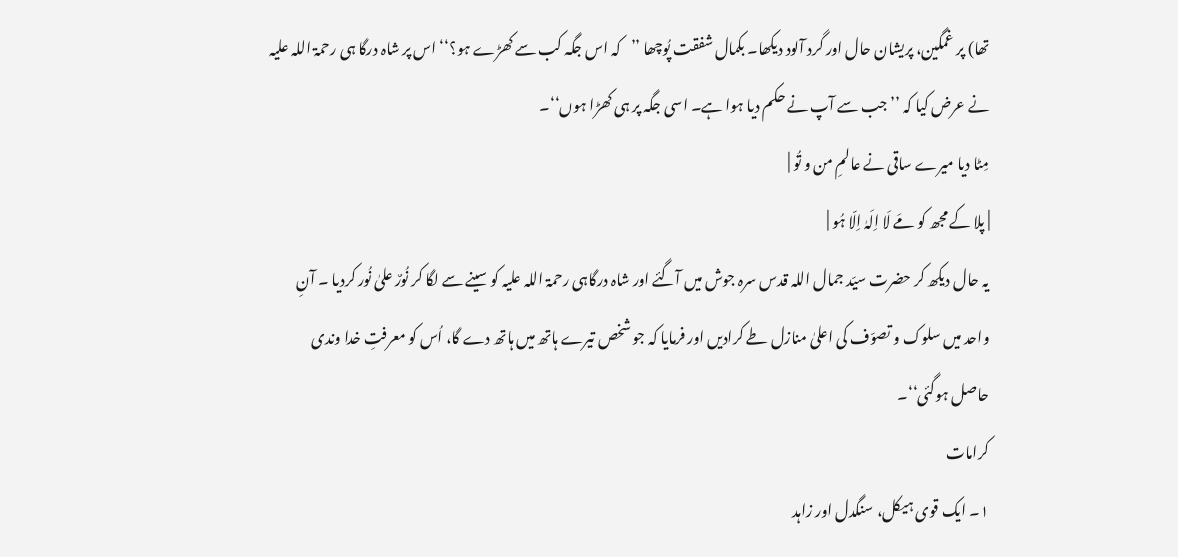تھا) پر غمگین، پریشان حال اور گرد آلود دیکھا۔ بکمال شفقت پُوچھا ’’کہ اس جگہ کب سے کھڑے ہو؟‘‘ اس پر شاہ درگا ہی رحمۃ اللہ علیہ نے عرض کیا کہ ’’جب سے آپ نے حکم دیا ہوا ہے۔ اسی جگہ پر ہی کھڑا ہوں‘‘۔
مِٹا دیا میرے ساقی نے عالمِ من و تُو |
| پلا کے مجھ کو مَے لَا اِلَہٰ اِلّا ہُو |
یہ حال دیکھ کر حضرت سیّد جمال اللہ قدس سرہ جوش میں آگئے اور شاہ درگاہی رحمۃ اللہ علیہ کو سینے سے لگا کر نُورٌ علیٰ نُور کردیا ۔ آنِ واحد میں سلوک و تصوّف کی اعلیٰ منازل طے کرادیں اور فرمایا کہ جو شخص تیرے ہاتھ میں ہاتھ دے گا، اُس کو معرفتِ خدا وندی حاصل ہوگئی‘‘۔
کرامات
۱۔ ایک قوی ہیکل، سنگدل اور زاہد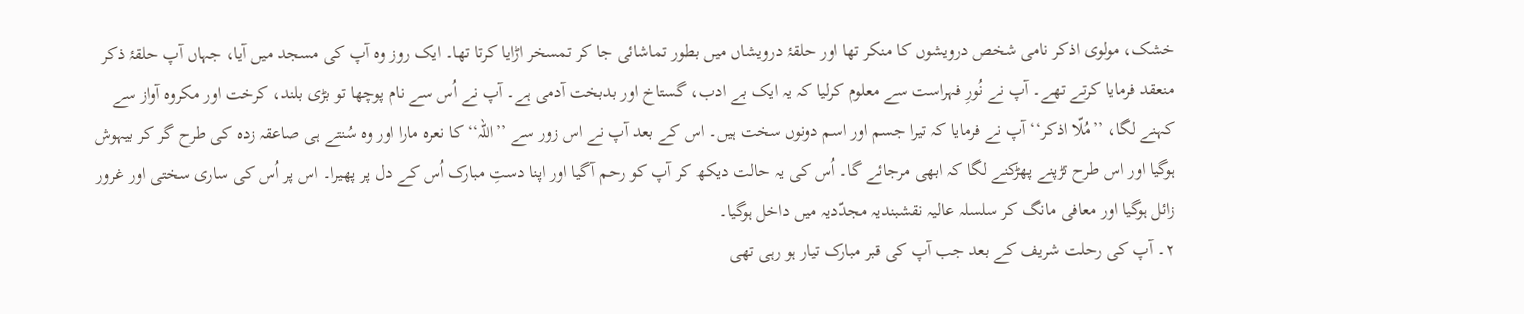خشک، مولوی اذکر نامی شخص درویشوں کا منکر تھا اور حلقۂ درویشاں میں بطور تماشائی جا کر تمسخر اڑایا کرتا تھا۔ ایک روز وہ آپ کی مسجد میں آیا، جہاں آپ حلقۂ ذکر منعقد فرمایا کرتے تھے۔ آپ نے نُورِ فہراست سے معلوم کرلیا کہ یہ ایک بے ادب، گستاخ اور بدبخت آدمی ہے۔ آپ نے اُس سے نام پوچھا تو بڑی بلند، کرخت اور مکروہ آواز سے کہنے لگا، ’’مُلّا اذکر‘‘ آپ نے فرمایا کہ تیرا جسم اور اسم دونوں سخت ہیں۔ اس کے بعد آپ نے اس زور سے ’’اللہ‘‘ کا نعرہ مارا اور وہ سُنتے ہی صاعقہ زدہ کی طرح گر کر بیہوش ہوگیا اور اس طرح تڑپنے پھڑکنے لگا کہ ابھی مرجائے گا۔ اُس کی یہ حالت دیکھ کر آپ کو رحم آگیا اور اپنا دستِ مبارک اُس کے دل پر پھیرا۔ اس پر اُس کی ساری سختی اور غرور زائل ہوگیا اور معافی مانگ کر سلسلہ عالیہ نقشبندیہ مجدّدیہ میں داخل ہوگیا۔
۲۔ آپ کی رحلت شریف کے بعد جب آپ کی قبر مبارک تیار ہو رہی تھی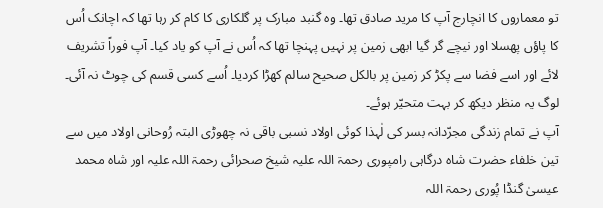تو معماروں کا انچارج آپ کا مرید صادق تھا۔ وہ گنبد مبارک پر گلکاری کا کام کر رہا تھا کہ اچانک اُس کا پاؤں پھسلا اور نیچے گر گیا ابھی زمین پر نہیں پہنچا تھا کہ اُس نے آپ کو یاد کیا۔ آپ فوراً تشریف لائے اور اسے فضا سے پکڑ کر زمین پر بالکل صحیح سالم کھڑا کردیا۔ اُسے کسی قسم کی چوٹ نہ آئی۔ لوگ یہ منظر دیکھ کر بہت متحیّر ہوئے۔
آپ نے تمام زندگی مجرّدانہ بسر کی لٰہذا کوئی اولاد نسبی باقی نہ چھوڑی البتہ رُوحانی اولاد میں سے تین خلفاء حضرت شاہ درگاہی رامپوری رحمۃ اللہ علیہ شیخ صحرائی رحمۃ اللہ علیہ اور شاہ محمد عیسیٰ گنڈا پُوری رحمۃ اللہ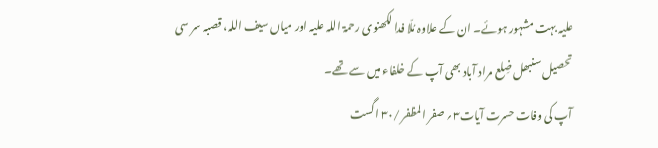علیہ بہت مشہور ہوئے۔ ان کے علاوہ مُلّا فدا لکھنوی رحمۃ اللہ علیہ اور میاں سیف اللہ، قصبہ سر سی تحصیل سنبھل ضِلع مراد آباد بھی آپ کے خلفاء میں سے تھے۔
آپ کی وفات حسرت آیات۳؍ صفر المظفر /۳۰ اگست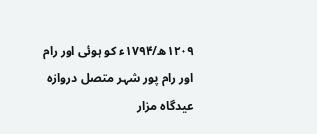۱۲۰۹ھ/۱۷۹۴ء کو ہوئی اور رام اور رام پور شہر متصل دروازہ عیدگاہ مزار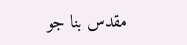مقدس بنا جو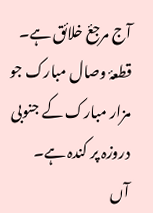آج مرجعٔ خلائق ہے۔ قطعۂ وصال مبارک جو مزار مبارک کے جنوبی دروزہ پر کندہ ہے۔
آں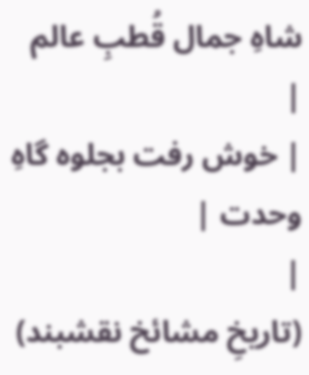شاہِ جمال قُطبِ عالم |
| خوش رفت بجلوہ گاہِ وحدت |
|
(تاریخِ مشائخ نقشبند)